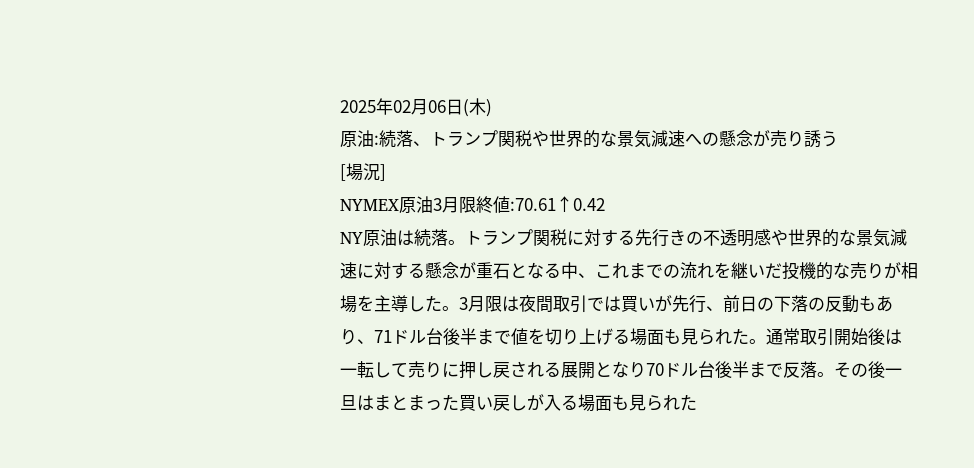2025年02月06日(木)
原油:続落、トランプ関税や世界的な景気減速への懸念が売り誘う
[場況]
NYMEX原油3月限終値:70.61↑0.42
NY原油は続落。トランプ関税に対する先行きの不透明感や世界的な景気減速に対する懸念が重石となる中、これまでの流れを継いだ投機的な売りが相場を主導した。3月限は夜間取引では買いが先行、前日の下落の反動もあり、71ドル台後半まで値を切り上げる場面も見られた。通常取引開始後は一転して売りに押し戻される展開となり70ドル台後半まで反落。その後一旦はまとまった買い戻しが入る場面も見られた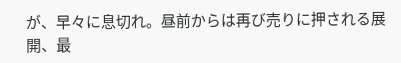が、早々に息切れ。昼前からは再び売りに押される展開、最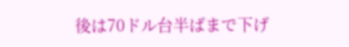後は70ドル台半ばまで下げ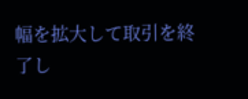幅を拡大して取引を終了し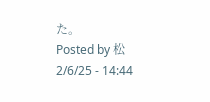た。
Posted by 松 2/6/25 - 14:44